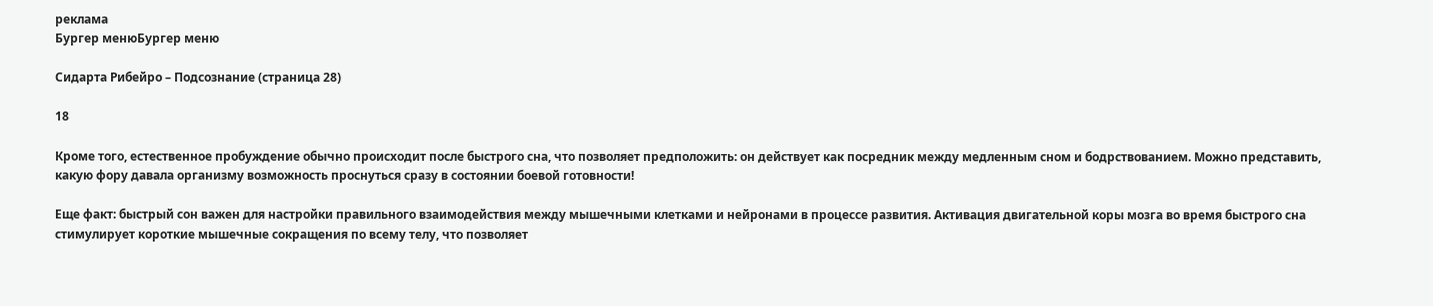реклама
Бургер менюБургер меню

Сидарта Рибейро – Подсознание (страница 28)

18

Кроме того, естественное пробуждение обычно происходит после быстрого сна, что позволяет предположить: он действует как посредник между медленным сном и бодрствованием. Можно представить, какую фору давала организму возможность проснуться сразу в состоянии боевой готовности!

Еще факт: быстрый сон важен для настройки правильного взаимодействия между мышечными клетками и нейронами в процессе развития. Активация двигательной коры мозга во время быстрого сна стимулирует короткие мышечные сокращения по всему телу, что позволяет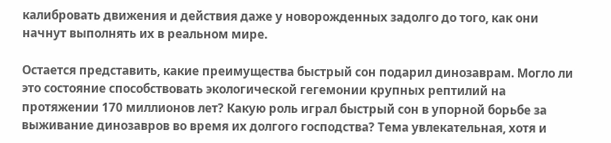калибровать движения и действия даже у новорожденных задолго до того, как они начнут выполнять их в реальном мире.

Остается представить, какие преимущества быстрый сон подарил динозаврам. Могло ли это состояние способствовать экологической гегемонии крупных рептилий на протяжении 170 миллионов лет? Какую роль играл быстрый сон в упорной борьбе за выживание динозавров во время их долгого господства? Тема увлекательная, хотя и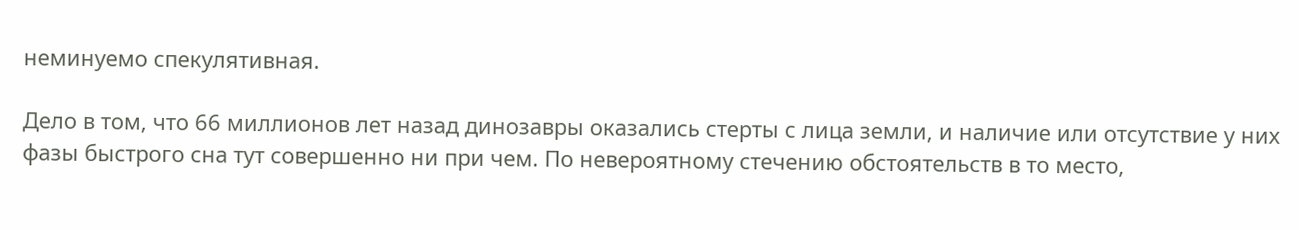неминуемо спекулятивная.

Дело в том, что 66 миллионов лет назад динозавры оказались стерты с лица земли, и наличие или отсутствие у них фазы быстрого сна тут совершенно ни при чем. По невероятному стечению обстоятельств в то место,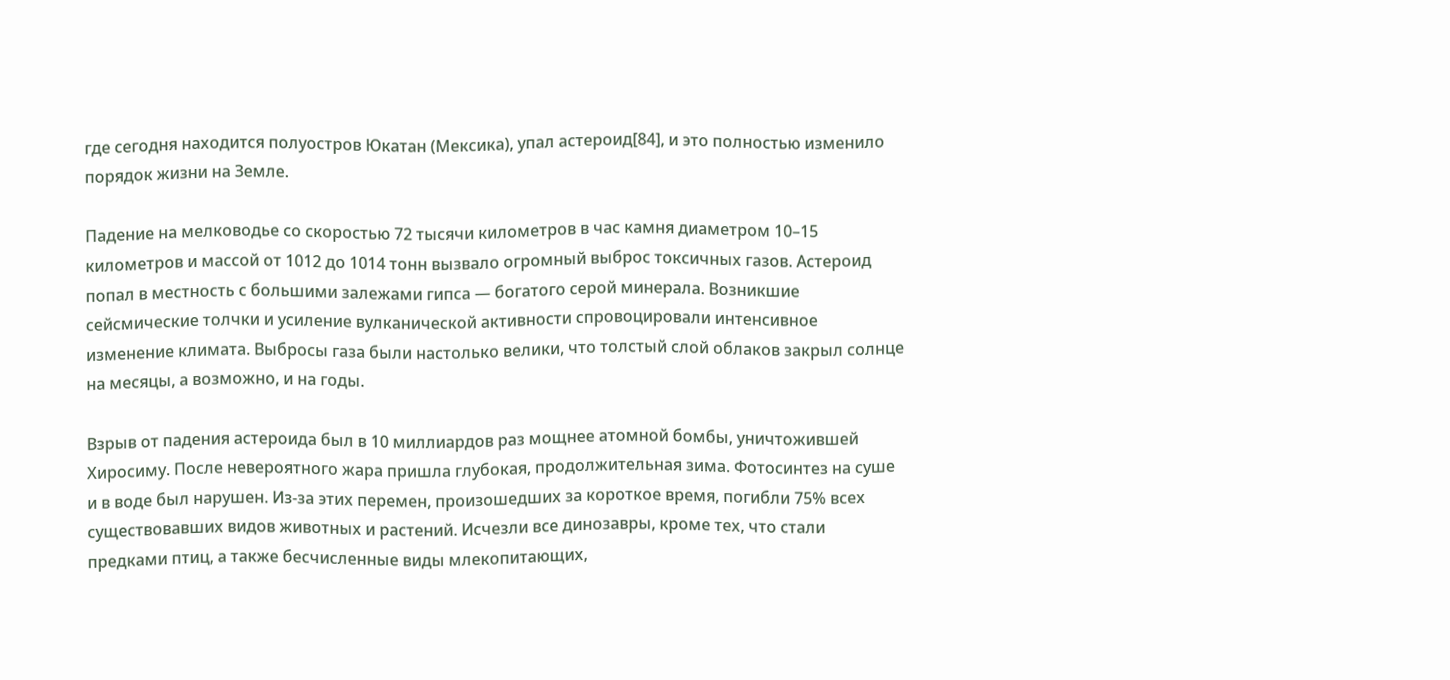где сегодня находится полуостров Юкатан (Мексика), упал астероид[84], и это полностью изменило порядок жизни на Земле.

Падение на мелководье со скоростью 72 тысячи километров в час камня диаметром 10–15 километров и массой от 1012 до 1014 тонн вызвало огромный выброс токсичных газов. Астероид попал в местность с большими залежами гипса — богатого серой минерала. Возникшие сейсмические толчки и усиление вулканической активности спровоцировали интенсивное изменение климата. Выбросы газа были настолько велики, что толстый слой облаков закрыл солнце на месяцы, а возможно, и на годы.

Взрыв от падения астероида был в 10 миллиардов раз мощнее атомной бомбы, уничтожившей Хиросиму. После невероятного жара пришла глубокая, продолжительная зима. Фотосинтез на суше и в воде был нарушен. Из-за этих перемен, произошедших за короткое время, погибли 75% всех существовавших видов животных и растений. Исчезли все динозавры, кроме тех, что стали предками птиц, а также бесчисленные виды млекопитающих,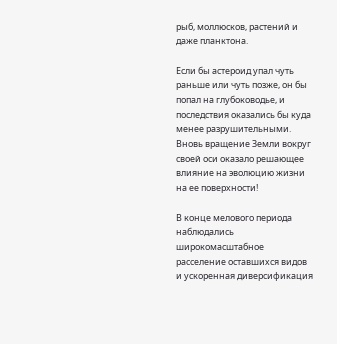рыб, моллюсков, растений и даже планктона.

Если бы астероид упал чуть раньше или чуть позже, он бы попал на глубоководье, и последствия оказались бы куда менее разрушительными. Вновь вращение Земли вокруг своей оси оказало решающее влияние на эволюцию жизни на ее поверхности!

В конце мелового периода наблюдались широкомасштабное расселение оставшихся видов и ускоренная диверсификация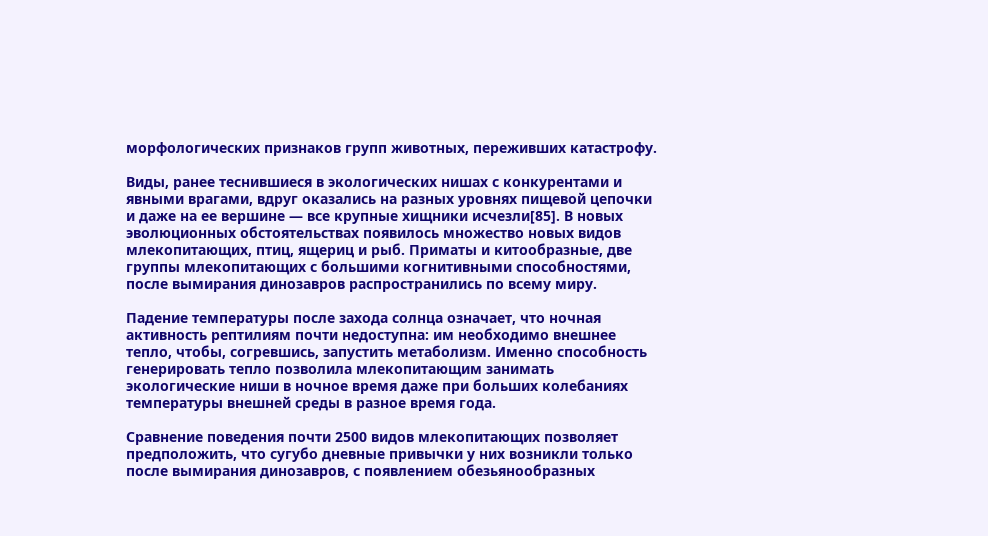морфологических признаков групп животных, переживших катастрофу.

Виды, ранее теснившиеся в экологических нишах с конкурентами и явными врагами, вдруг оказались на разных уровнях пищевой цепочки и даже на ее вершине — все крупные хищники исчезли[85]. В новых эволюционных обстоятельствах появилось множество новых видов млекопитающих, птиц, ящериц и рыб. Приматы и китообразные, две группы млекопитающих с большими когнитивными способностями, после вымирания динозавров распространились по всему миру.

Падение температуры после захода солнца означает, что ночная активность рептилиям почти недоступна: им необходимо внешнее тепло, чтобы, согревшись, запустить метаболизм. Именно способность генерировать тепло позволила млекопитающим занимать экологические ниши в ночное время даже при больших колебаниях температуры внешней среды в разное время года.

Сравнение поведения почти 2500 видов млекопитающих позволяет предположить, что сугубо дневные привычки у них возникли только после вымирания динозавров, с появлением обезьянообразных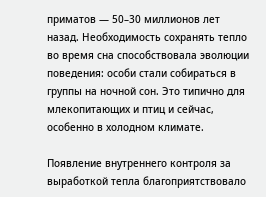приматов — 50–30 миллионов лет назад. Необходимость сохранять тепло во время сна способствовала эволюции поведения: особи стали собираться в группы на ночной сон. Это типично для млекопитающих и птиц и сейчас, особенно в холодном климате.

Появление внутреннего контроля за выработкой тепла благоприятствовало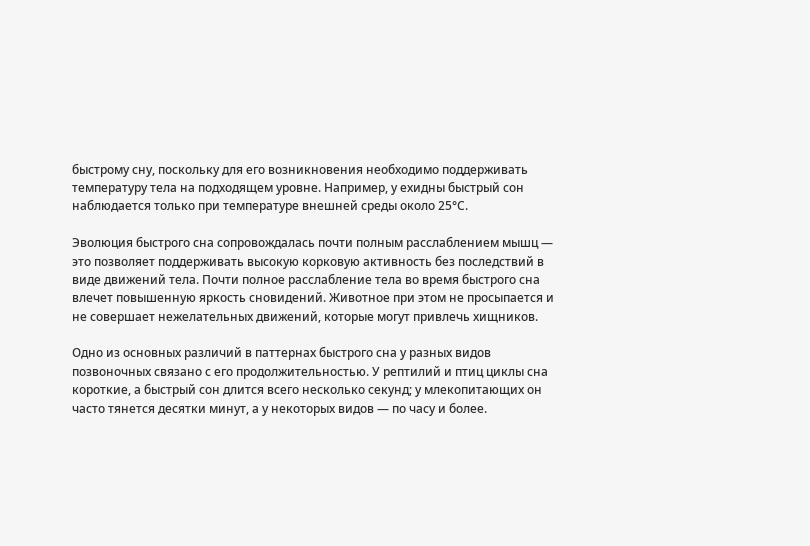быстрому сну, поскольку для его возникновения необходимо поддерживать температуру тела на подходящем уровне. Например, у ехидны быстрый сон наблюдается только при температуре внешней среды около 25°С.

Эволюция быстрого сна сопровождалась почти полным расслаблением мышц — это позволяет поддерживать высокую корковую активность без последствий в виде движений тела. Почти полное расслабление тела во время быстрого сна влечет повышенную яркость сновидений. Животное при этом не просыпается и не совершает нежелательных движений, которые могут привлечь хищников.

Одно из основных различий в паттернах быстрого сна у разных видов позвоночных связано с его продолжительностью. У рептилий и птиц циклы сна короткие, а быстрый сон длится всего несколько секунд; у млекопитающих он часто тянется десятки минут, а у некоторых видов — по часу и более.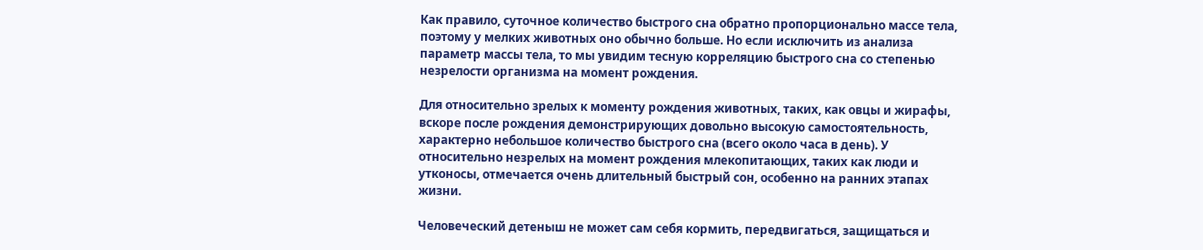Как правило, суточное количество быстрого сна обратно пропорционально массе тела, поэтому у мелких животных оно обычно больше. Но если исключить из анализа параметр массы тела, то мы увидим тесную корреляцию быстрого сна со степенью незрелости организма на момент рождения.

Для относительно зрелых к моменту рождения животных, таких, как овцы и жирафы, вскоре после рождения демонстрирующих довольно высокую самостоятельность, характерно небольшое количество быстрого сна (всего около часа в день). У относительно незрелых на момент рождения млекопитающих, таких как люди и утконосы, отмечается очень длительный быстрый сон, особенно на ранних этапах жизни.

Человеческий детеныш не может сам себя кормить, передвигаться, защищаться и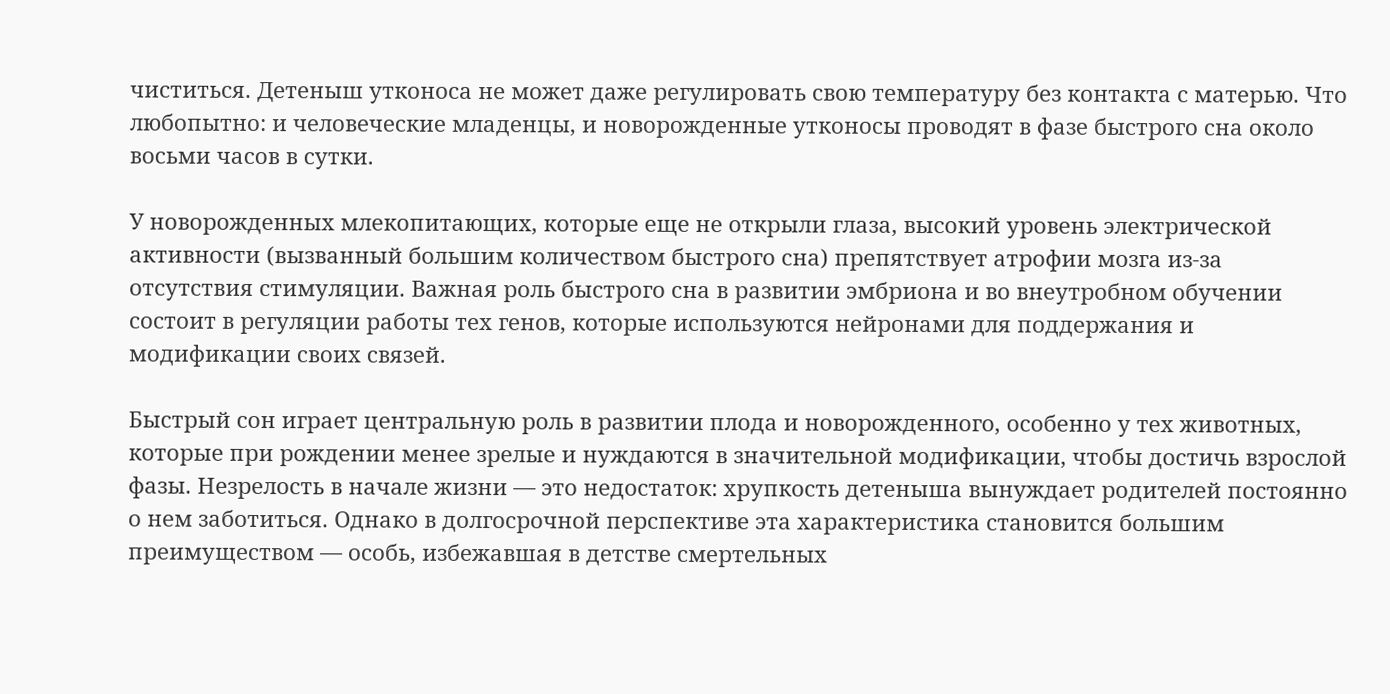чиститься. Детеныш утконоса не может даже регулировать свою температуру без контакта с матерью. Что любопытно: и человеческие младенцы, и новорожденные утконосы проводят в фазе быстрого сна около восьми часов в сутки.

У новорожденных млекопитающих, которые еще не открыли глаза, высокий уровень электрической активности (вызванный большим количеством быстрого сна) препятствует атрофии мозга из-за отсутствия стимуляции. Важная роль быстрого сна в развитии эмбриона и во внеутробном обучении состоит в регуляции работы тех генов, которые используются нейронами для поддержания и модификации своих связей.

Быстрый сон играет центральную роль в развитии плода и новорожденного, особенно у тех животных, которые при рождении менее зрелые и нуждаются в значительной модификации, чтобы достичь взрослой фазы. Незрелость в начале жизни — это недостаток: хрупкость детеныша вынуждает родителей постоянно о нем заботиться. Однако в долгосрочной перспективе эта характеристика становится большим преимуществом — особь, избежавшая в детстве смертельных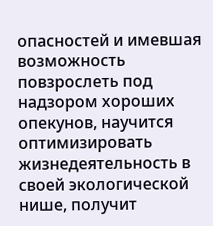опасностей и имевшая возможность повзрослеть под надзором хороших опекунов, научится оптимизировать жизнедеятельность в своей экологической нише, получит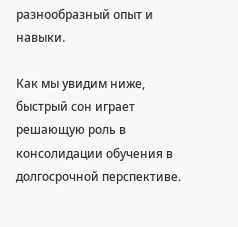разнообразный опыт и навыки.

Как мы увидим ниже, быстрый сон играет решающую роль в консолидации обучения в долгосрочной перспективе.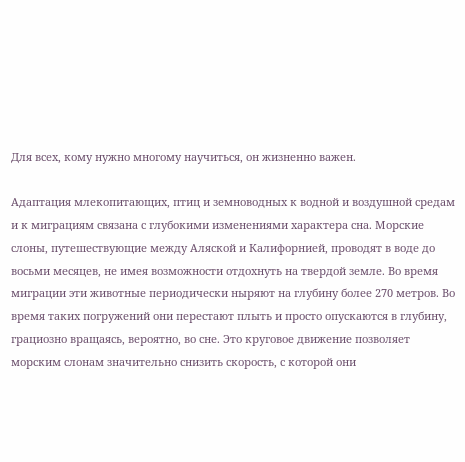Для всех, кому нужно многому научиться, он жизненно важен.

Адаптация млекопитающих, птиц и земноводных к водной и воздушной средам и к миграциям связана с глубокими изменениями характера сна. Морские слоны, путешествующие между Аляской и Калифорнией, проводят в воде до восьми месяцев, не имея возможности отдохнуть на твердой земле. Во время миграции эти животные периодически ныряют на глубину более 270 метров. Во время таких погружений они перестают плыть и просто опускаются в глубину, грациозно вращаясь, вероятно, во сне. Это круговое движение позволяет морским слонам значительно снизить скорость, с которой они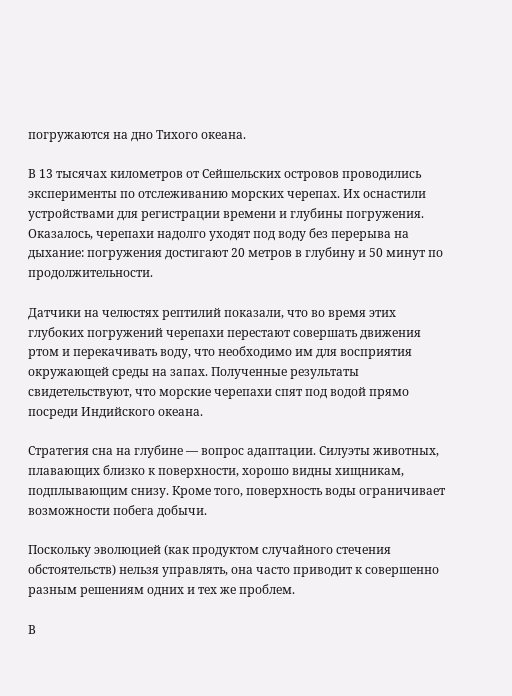погружаются на дно Тихого океана.

В 13 тысячах километров от Сейшельских островов проводились эксперименты по отслеживанию морских черепах. Их оснастили устройствами для регистрации времени и глубины погружения. Оказалось, черепахи надолго уходят под воду без перерыва на дыхание: погружения достигают 20 метров в глубину и 50 минут по продолжительности.

Датчики на челюстях рептилий показали, что во время этих глубоких погружений черепахи перестают совершать движения ртом и перекачивать воду, что необходимо им для восприятия окружающей среды на запах. Полученные результаты свидетельствуют, что морские черепахи спят под водой прямо посреди Индийского океана.

Стратегия сна на глубине — вопрос адаптации. Силуэты животных, плавающих близко к поверхности, хорошо видны хищникам, подплывающим снизу. Кроме того, поверхность воды ограничивает возможности побега добычи.

Поскольку эволюцией (как продуктом случайного стечения обстоятельств) нельзя управлять, она часто приводит к совершенно разным решениям одних и тех же проблем.

В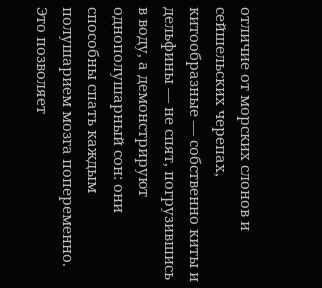отличие от морских слонов и сейшельских черепах, китообразные — собственно киты и дельфины — не спят, погрузившись в воду, а демонстрируют однополушарный сон: они способны спать каждым полушарием мозга попеременно. Это позволяет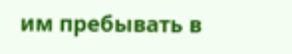им пребывать в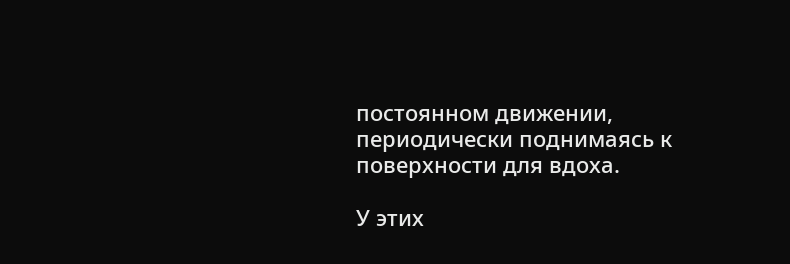постоянном движении, периодически поднимаясь к поверхности для вдоха.

У этих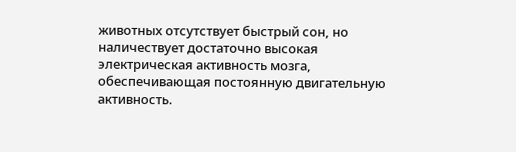животных отсутствует быстрый сон, но наличествует достаточно высокая электрическая активность мозга, обеспечивающая постоянную двигательную активность.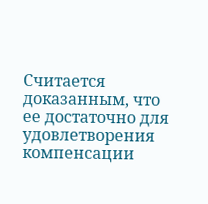Считается доказанным, что ее достаточно для удовлетворения компенсации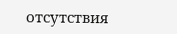отсутствия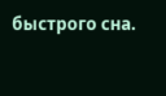быстрого сна.